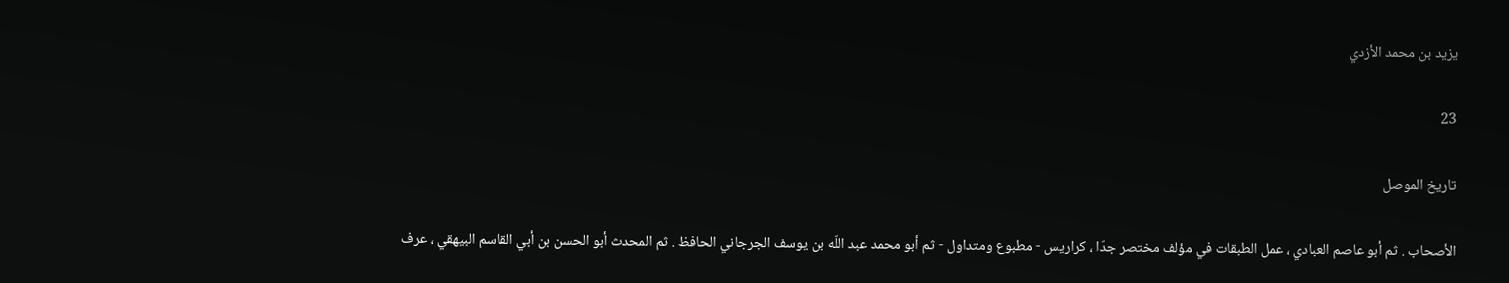يزيد بن محمد الأزدي

23

تاريخ الموصل

الأصحاب . ثم أبو عاصم العبادي ، عمل الطبقات في مؤلف مختصر جدّا ، كراريس - مطبوع ومتداول - ثم أبو محمد عبد اللّه بن يوسف الجرجاني الحافظ . ثم المحدث أبو الحسن بن أبي القاسم البيهقي ، عرف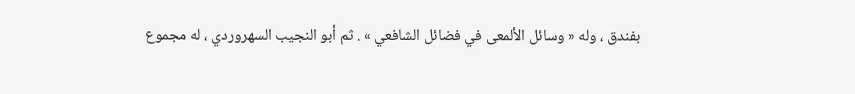بفندق ، وله « وسائل الألمعى في فضائل الشافعي » . ثم أبو النجيب السهروردي ، له مجموع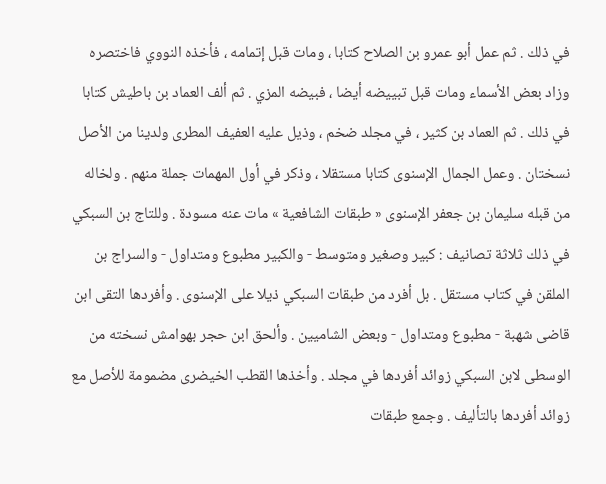في ذلك . ثم عمل أبو عمرو بن الصلاح كتابا ، ومات قبل إتمامه ، فأخذه النووي فاختصره وزاد بعض الأسماء ومات قبل تبييضه أيضا ، فبيضه المزي . ثم ألف العماد بن باطيش كتابا في ذلك . ثم العماد بن كثير ، في مجلد ضخم ، وذيل عليه العفيف المطرى ولدينا من الأصل نسختان . وعمل الجمال الإسنوى كتابا مستقلا ، وذكر في أول المهمات جملة منهم . ولخاله من قبله سليمان بن جعفر الإسنوى « طبقات الشافعية » مات عنه مسودة . وللتاج بن السبكي في ذلك ثلاثة تصانيف : كبير وصغير ومتوسط - والكبير مطبوع ومتداول - والسراج بن الملقن في كتاب مستقل . بل أفرد من طبقات السبكي ذيلا على الإسنوى . وأفردها التقى ابن قاضى شهبة - مطبوع ومتداول - وبعض الشاميين . وألحق ابن حجر بهوامش نسخته من الوسطى لابن السبكي زوائد أفردها في مجلد . وأخذها القطب الخيضرى مضمومة للأصل مع زوائد أفردها بالتأليف . وجمع طبقات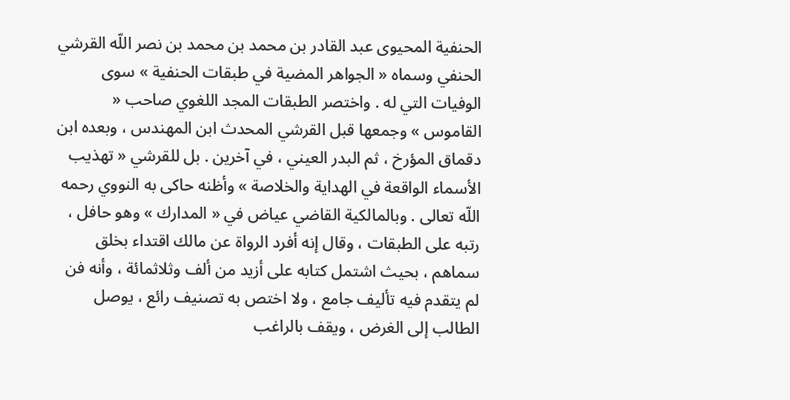الحنفية المحيوى عبد القادر بن محمد بن محمد بن نصر اللّه القرشي الحنفي وسماه « الجواهر المضية في طبقات الحنفية » سوى الوفيات التي له . واختصر الطبقات المجد اللغوي صاحب « القاموس » وجمعها قبل القرشي المحدث ابن المهندس ، وبعده ابن دقماق المؤرخ ، ثم البدر العيني ، في آخرين . بل للقرشي « تهذيب الأسماء الواقعة في الهداية والخلاصة » وأظنه حاكى به النووي رحمه اللّه تعالى . وبالمالكية القاضي عياض في « المدارك » وهو حافل ، رتبه على الطبقات ، وقال إنه أفرد الرواة عن مالك اقتداء بخلق سماهم ، بحيث اشتمل كتابه على أزيد من ألف وثلاثمائة ، وأنه فن لم يتقدم فيه تأليف جامع ، ولا اختص به تصنيف رائع ، يوصل الطالب إلى الغرض ، ويقف بالراغب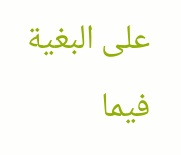على البغية فيما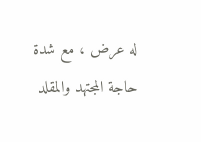له عرض ، مع شدة حاجة المجتهد والمقلد